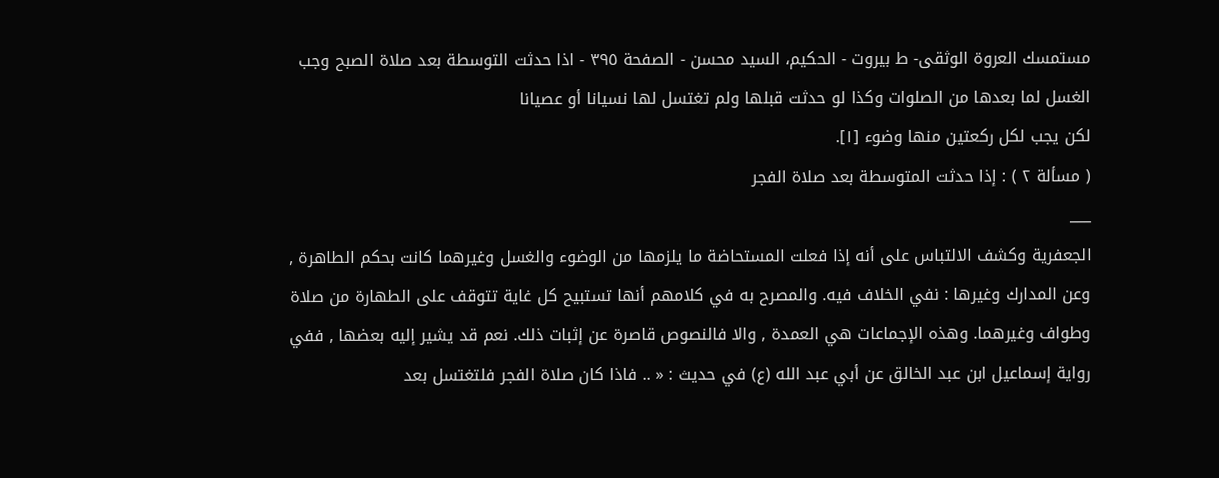مستمسك العروة الوثقى- ط بیروت - الحكيم، السيد محسن - الصفحة ٣٩٥ - اذا حدثت التوسطة بعد صلاة الصبح وجب الغسل لما بعدها من الصلوات وكذا لو حدثت قبلها ولم تغتسل لها نسيانا أو عصيانا
لكن يجب لكل ركعتين منها وضوء [١].
( مسألة ٢ ) : إذا حدثت المتوسطة بعد صلاة الفجر
___
الجعفرية وكشف الالتباس على أنه إذا فعلت المستحاضة ما يلزمها من الوضوء والغسل وغيرهما كانت بحكم الطاهرة , وعن المدارك وغيرها : نفي الخلاف فيه. والمصرح به في كلامهم أنها تستبيح كل غاية تتوقف على الطهارة من صلاة وطواف وغيرهما. وهذه الإجماعات هي العمدة , والا فالنصوص قاصرة عن إثبات ذلك. نعم قد يشير إليه بعضها , ففي رواية إسماعيل ابن عبد الخالق عن أبي عبد الله (ع) في حديث : « .. فاذا كان صلاة الفجر فلتغتسل بعد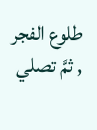طلوع الفجر , ثمَّ تصلي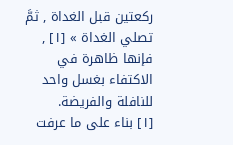ركعتين قبل الغداة , ثمَّ تصلي الغداة » [١] , فإنها ظاهرة في الاكتفاء بغسل واحد للنافلة والفريضة.
[١] بناء على ما عرفت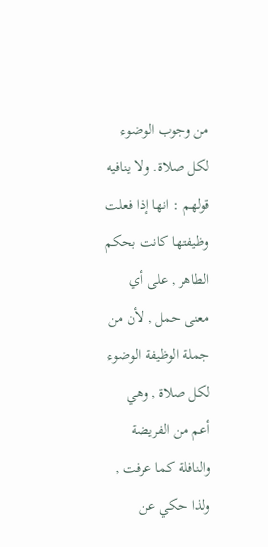من وجوب الوضوء لكل صلاة. ولا ينافيه قولهم : انها إذا فعلت وظيفتها كانت بحكم الطاهر , على أي معنى حمل , لأن من جملة الوظيفة الوضوء لكل صلاة , وهي أعم من الفريضة والنافلة كما عرفت , ولذا حكي عن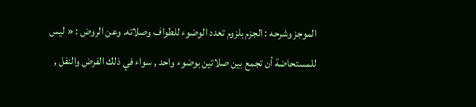الموجز وشرحه : الجزم بلزوم تعدد الوضوء للطواف وصلاته. وعن الروض : « ليس للمستحاضة أن تجمع بين صلاتين بوضوء واحد , سواء في ذلك الفرض والنفل ,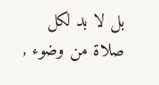بل لا بد لكل صلاة من وضوء ,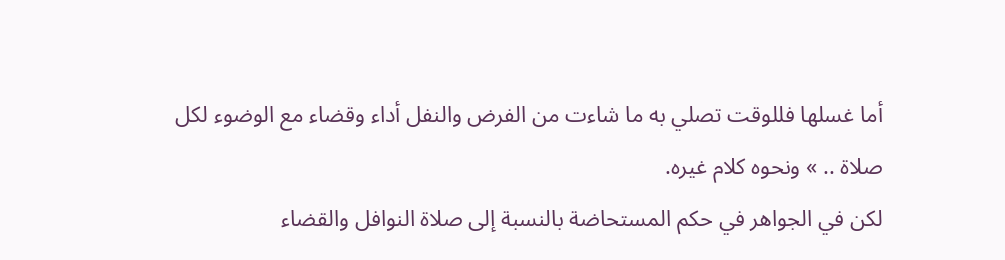أما غسلها فللوقت تصلي به ما شاءت من الفرض والنفل أداء وقضاء مع الوضوء لكل صلاة .. » ونحوه كلام غيره.
لكن في الجواهر في حكم المستحاضة بالنسبة إلى صلاة النوافل والقضاء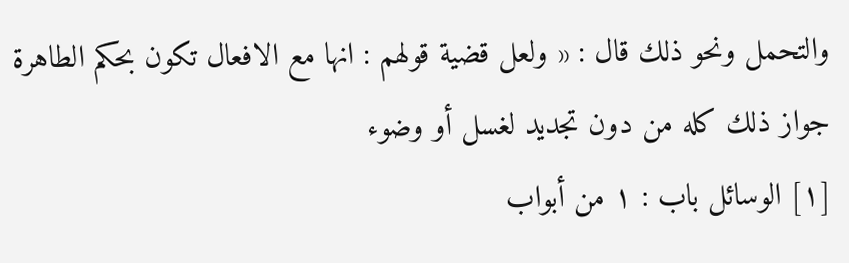والتحمل ونحو ذلك قال : « ولعل قضية قولهم : انها مع الافعال تكون بحكم الطاهرة جواز ذلك كله من دون تجديد لغسل أو وضوء
[١] الوسائل باب : ١ من أبواب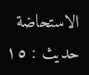الاستحاضة حديث : ١٥